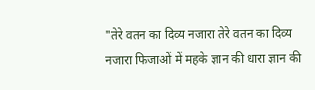"तेरे वतन का दिव्य नजारा तेरे वतन का दिव्य नजारा फिजाओं में महके ज्ञान की धारा ज्ञान की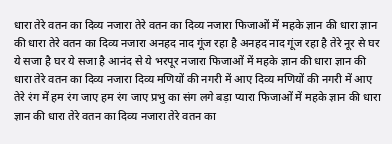धारा तेरे वतन का दिव्य नजारा तेरे वतन का दिव्य नजारा फिजाओं में महके ज्ञान की धारा ज्ञान की धारा तेरे वतन का दिव्य नजारा अनहद नाद गूंज रहा है अनहद नाद गूंज रहा है तेरे नूर से घर ये सजा है घर ये सजा है आनंद से ये भरपूर नजारा फिजाओं में महके ज्ञान की धारा ज्ञान की धारा तेरे वतन का दिव्य नजारा दिव्य मणियों की नगरी में आए दिव्य मणियों की नगरी में आए तेरे रंग में हम रंग जाए हम रंग जाए प्रभु का संग लगे बड़ा प्यारा फिजाओं में महके ज्ञान की धारा ज्ञान की धारा तेरे वतन का दिव्य नजारा तेरे वतन का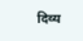दिव्य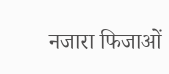नजारा फिजाओं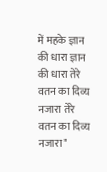में महके ज्ञान की धारा ज्ञान की धारा तेरे वतन का दिव्य नजारा तेरे वतन का दिव्य नजारा"